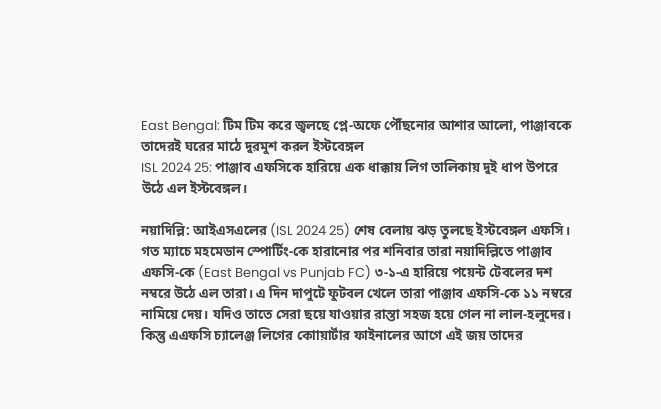East Bengal: টিম টিম করে জ্বলছে প্লে-অফে পৌঁছনোর আশার আলো, পাঞ্জাবকে তাদেরই ঘরের মাঠে দুরমুশ করল ইস্টবেঙ্গল
ISL 2024 25: পাঞ্জাব এফসিকে হারিয়ে এক ধাক্কায় লিগ তালিকায় দুই ধাপ উপরে উঠে এল ইস্টবেঙ্গল।

নয়াদিল্লি: আইএসএলের (ISL 2024 25) শেষ বেলায় ঝড় তুলছে ইস্টবেঙ্গল এফসি। গত ম্যাচে মহমেডান স্পোর্টিং-কে হারানোর পর শনিবার তারা নয়াদিল্লিতে পাঞ্জাব এফসি-কে (East Bengal vs Punjab FC) ৩-১-এ হারিয়ে পয়েন্ট টেবলের দশ নম্বরে উঠে এল তারা। এ দিন দাপুটে ফুটবল খেলে তারা পাঞ্জাব এফসি-কে ১১ নম্বরে নামিয়ে দেয়। যদিও তাতে সেরা ছয়ে যাওয়ার রাস্তা সহজ হয়ে গেল না লাল-হলুদের। কিন্তু এএফসি চ্যালেঞ্জ লিগের কোায়ার্টার ফাইনালের আগে এই জয় তাদের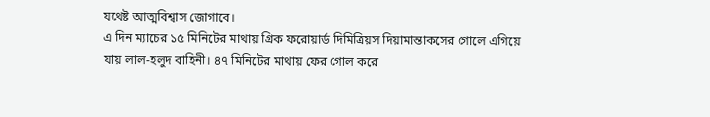যথেষ্ট আত্মবিশ্বাস জোগাবে।
এ দিন ম্যাচের ১৫ মিনিটের মাথায় গ্রিক ফরোয়ার্ড দিমিত্রিয়স দিয়ামান্তাকসের গোলে এগিয়ে যায় লাল-হলুদ বাহিনী। ৪৭ মিনিটের মাথায় ফের গোল করে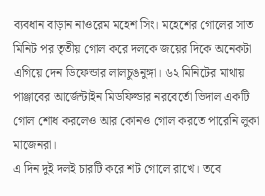ব্যবধান বাড়ান নাওরেম মহেশ সিং। মহেশের গোলের সাত মিনিট পর তৃতীয় গোল করে দলকে জয়ের দিকে অনেকটা এগিয়ে দেন ডিফেন্ডার লালচুঙনুঙ্গা। ৬২ মিনিটের মাথায় পাঞ্জাবের আর্জেন্টাইন মিডফিল্ডার নরবের্তো ভিদাল একটি গোল শোধ করলেও আর কোনও গোল করতে পারেনি লুকা মাজেনরা।
এ দিন দুই দলই চারটি করে শট গোলে রাখে। তবে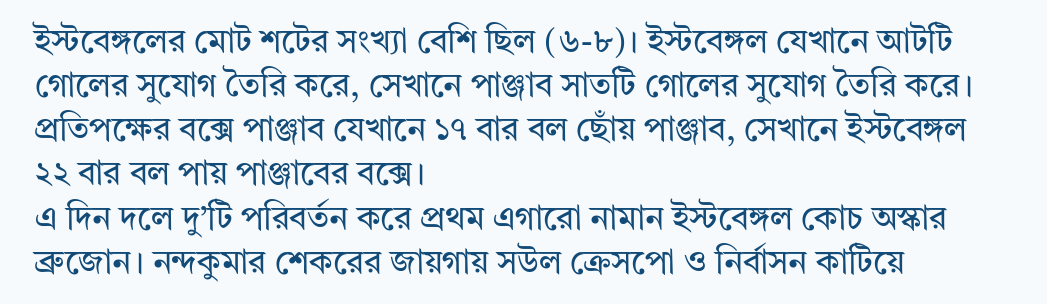ইস্টবেঙ্গলের মোট শটের সংখ্যা বেশি ছিল (৬-৮)। ইস্টবেঙ্গল যেখানে আটটি গোলের সুযোগ তৈরি করে, সেখানে পাঞ্জাব সাতটি গোলের সুযোগ তৈরি করে। প্রতিপক্ষের বক্সে পাঞ্জাব যেখানে ১৭ বার বল ছোঁয় পাঞ্জাব, সেখানে ইস্টবেঙ্গল ২২ বার বল পায় পাঞ্জাবের বক্সে।
এ দিন দলে দু’টি পরিবর্তন করে প্রথম এগারো নামান ইস্টবেঙ্গল কোচ অস্কার ব্রুজোন। নন্দকুমার শেকরের জায়গায় সউল ক্রেসপো ও নির্বাসন কাটিয়ে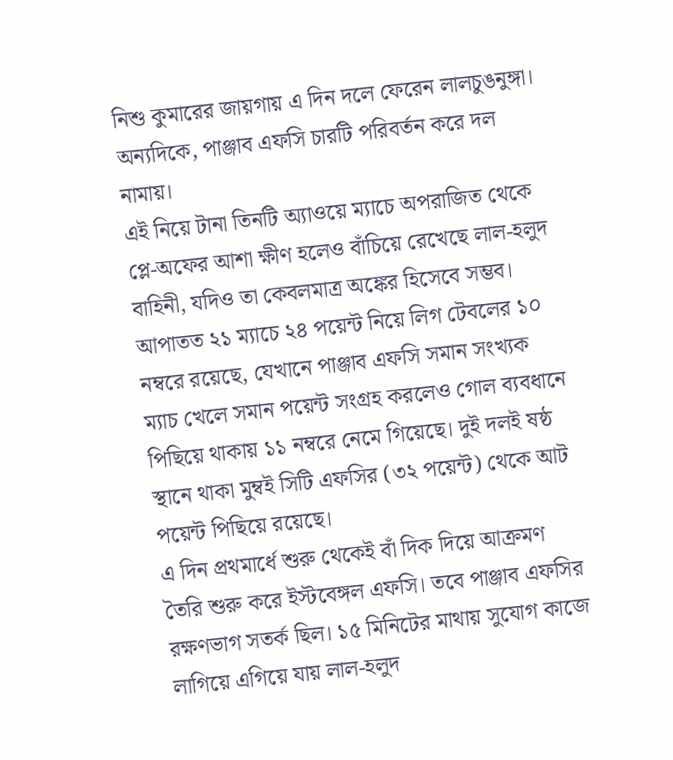নিশু কুমারের জায়গায় এ দিন দলে ফেরেন লালচুঙনুঙ্গা। অন্যদিকে, পাঞ্জাব এফসি চারটি পরিবর্তন করে দল নামায়।
এই নিয়ে টানা তিনটি অ্যাওয়ে ম্যাচে অপরাজিত থেকে প্লে-অফের আশা ক্ষীণ হলেও বাঁচিয়ে রেখেছে লাল-হলুদ বাহিনী, যদিও তা কেবলমাত্র অঙ্কের হিসেবে সম্ভব। আপাতত ২১ ম্যাচে ২৪ পয়েন্ট নিয়ে লিগ টেবলের ১০ নম্বরে রয়েছে, যেখানে পাঞ্জাব এফসি সমান সংখ্যক ম্যাচ খেলে সমান পয়েন্ট সংগ্রহ করলেও গোল ব্যবধানে পিছিয়ে থাকায় ১১ নম্বরে নেমে গিয়েছে। দুই দলই ষষ্ঠ স্থানে থাকা মুম্বই সিটি এফসির (৩২ পয়েন্ট) থেকে আট পয়েন্ট পিছিয়ে রয়েছে।
এ দিন প্রথমার্ধে শুরু থেকেই বাঁ দিক দিয়ে আক্রমণ তৈরি শুরু করে ইস্টবেঙ্গল এফসি। তবে পাঞ্জাব এফসির রক্ষণভাগ সতর্ক ছিল। ১৫ মিনিটের মাথায় সুযোগ কাজে লাগিয়ে এগিয়ে যায় লাল-হলুদ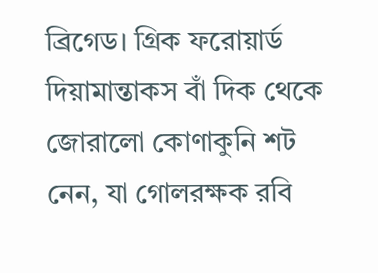ব্রিগেড। গ্রিক ফরোয়ার্ড দিয়ামান্তাকস বাঁ দিক থেকে জোরালো কোণাকুনি শট নেন, যা গোলরক্ষক রবি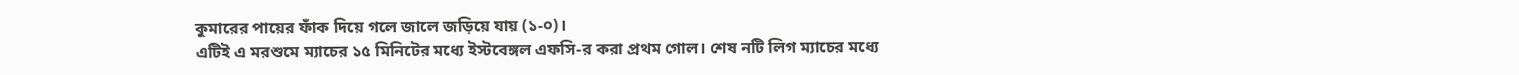কুমারের পায়ের ফাঁক দিয়ে গলে জালে জড়িয়ে যায় (১-০)।
এটিই এ মরশুমে ম্যাচের ১৫ মিনিটের মধ্যে ইস্টবেঙ্গল এফসি-র করা প্রথম গোল। শেষ নটি লিগ ম্যাচের মধ্যে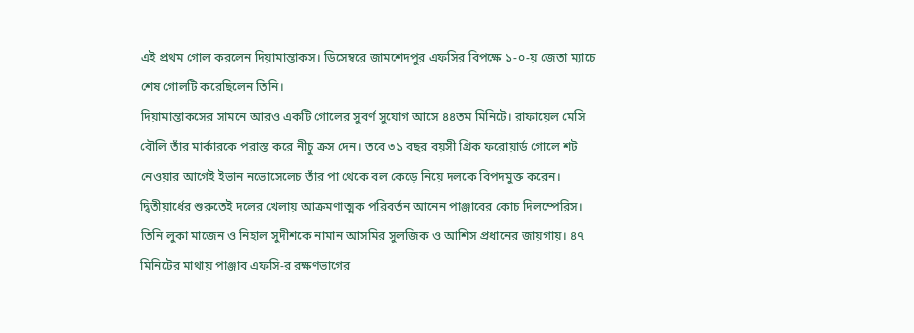এই প্রথম গোল করলেন দিয়ামান্তাকস। ডিসেম্বরে জামশেদপুর এফসির বিপক্ষে ১-০-য় জেতা ম্যাচে শেষ গোলটি করেছিলেন তিনি।
দিয়ামান্তাকসের সামনে আরও একটি গোলের সুবর্ণ সুযোগ আসে ৪৪তম মিনিটে। রাফায়েল মেসি বৌলি তাঁর মার্কারকে পরাস্ত করে নীচু ক্রস দেন। তবে ৩১ বছর বয়সী গ্রিক ফরোয়ার্ড গোলে শট নেওয়ার আগেই ইভান নভোসেলেচ তাঁর পা থেকে বল কেড়ে নিয়ে দলকে বিপদমুক্ত করেন।
দ্বিতীয়ার্ধের শুরুতেই দলের খেলায় আক্রমণাত্মক পরিবর্তন আনেন পাঞ্জাবের কোচ দিলম্পেরিস। তিনি লুকা মাজেন ও নিহাল সুদীশকে নামান আসমির সুলজিক ও আশিস প্রধানের জায়গায়। ৪৭ মিনিটের মাথায় পাঞ্জাব এফসি-র রক্ষণভাগের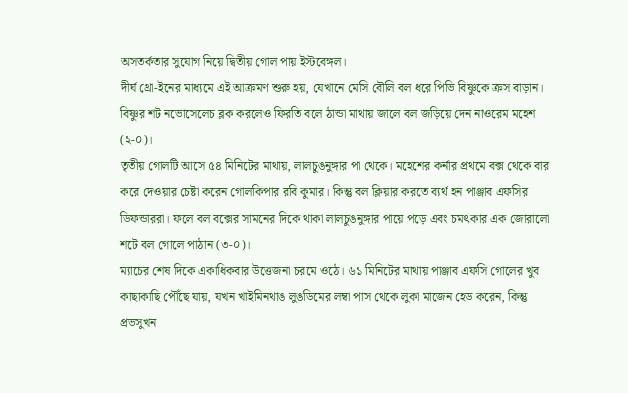অসতর্কতার সুযোগ নিয়ে দ্বিতীয় গোল পায় ইস্টবেঙ্গল।
দীর্ঘ থ্রো-ইনের মাধ্যমে এই আক্রমণ শুরু হয়, যেখানে মেসি বৌলি বল ধরে পিভি বিষ্ণুকে ক্রস বাড়ান। বিষ্ণুর শট নভোসেলেচ ব্লক করলেও ফিরতি বলে ঠান্ডা মাথায় জালে বল জড়িয়ে দেন নাওরেম মহেশ (২-০)।
তৃতীয় গোলটি আসে ৫৪ মিনিটের মাথায়, লালচুঙনুঙ্গার পা থেকে। মহেশের কর্নার প্রথমে বক্স থেকে বার করে দেওয়ার চেষ্টা করেন গোলকিপার রবি কুমার। কিন্তু বল ক্লিয়ার করতে ব্যর্থ হন পাঞ্জাব এফসির ডিফন্ডাররা। ফলে বল বক্সের সামনের দিকে থাকা লালচুঙনুঙ্গার পায়ে পড়ে এবং চমৎকার এক জোরালো শটে বল গোলে পাঠান (৩-০)।
ম্যাচের শেষ দিকে একাধিকবার উত্তেজনা চরমে ওঠে। ৬১ মিনিটের মাথায় পাঞ্জাব এফসি গোলের খুব কাছাকাছি পৌঁছে যায়, যখন খাইমিনথাঙ লুঙডিমের লম্বা পাস থেকে লুকা মাজেন হেড করেন, কিন্তু প্রভসুখন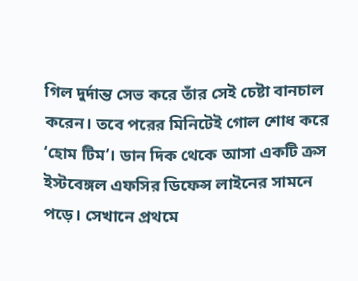গিল দুর্দান্ত সেভ করে তাঁর সেই চেষ্টা বানচাল করেন। তবে পরের মিনিটেই গোল শোধ করে ‘হোম টিম’। ডান দিক থেকে আসা একটি ক্রস ইস্টবেঙ্গল এফসির ডিফেন্স লাইনের সামনে পড়ে। সেখানে প্রথমে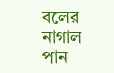বলের নাগাল পান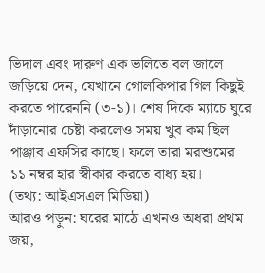ভিদাল এবং দারুণ এক ভলিতে বল জালে জড়িয়ে দেন, যেখানে গোলকিপার গিল কিছুই করতে পারেননি (৩-১)। শেষ দিকে ম্যাচে ঘুরে দাঁড়ানোর চেষ্টা করলেও সময় খুব কম ছিল পাঞ্জাব এফসির কাছে। ফলে তারা মরশুমের ১১ নম্বর হার স্বীকার করতে বাধ্য হয়।
(তথ্য: আইএসএল মিডিয়া)
আরও পড়ুন: ঘরের মাঠে এখনও অধরা প্রথম জয়,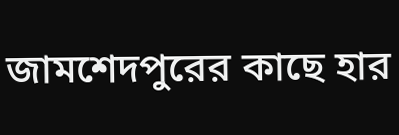জামশেদপুরের কাছে হার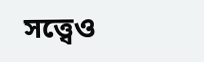সত্ত্বেও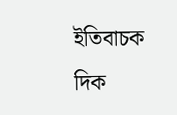ইতিবাচক দিক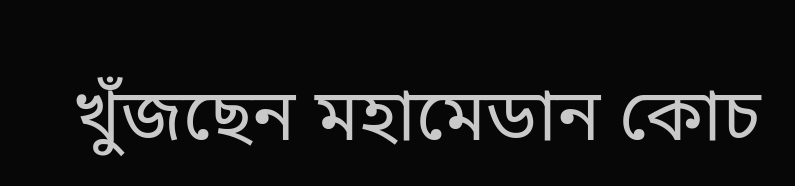খুঁজছেন মহামেডান কোচ